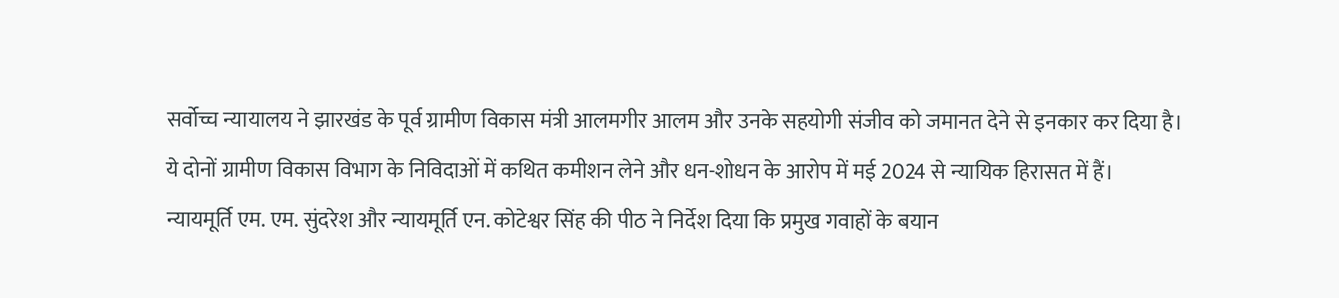सर्वोच्च न्यायालय ने झारखंड के पूर्व ग्रामीण विकास मंत्री आलमगीर आलम और उनके सहयोगी संजीव को जमानत देने से इनकार कर दिया है।
ये दोनों ग्रामीण विकास विभाग के निविदाओं में कथित कमीशन लेने और धन-शोधन के आरोप में मई 2024 से न्यायिक हिरासत में हैं।
न्यायमूर्ति एम. एम. सुंदरेश और न्यायमूर्ति एन. कोटेश्वर सिंह की पीठ ने निर्देश दिया कि प्रमुख गवाहों के बयान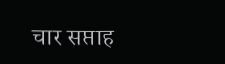चार सप्ताह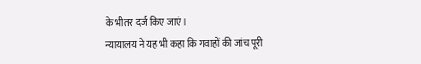के भीतर दर्ज किए जाएं।
न्यायालय ने यह भी कहा कि गवाहों की जांच पूरी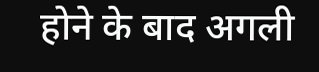होने के बाद अगली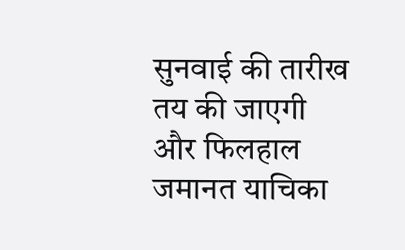सुनवाई की तारीख तय की जाएगी और फिलहाल जमानत याचिका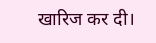खारिज कर दी।